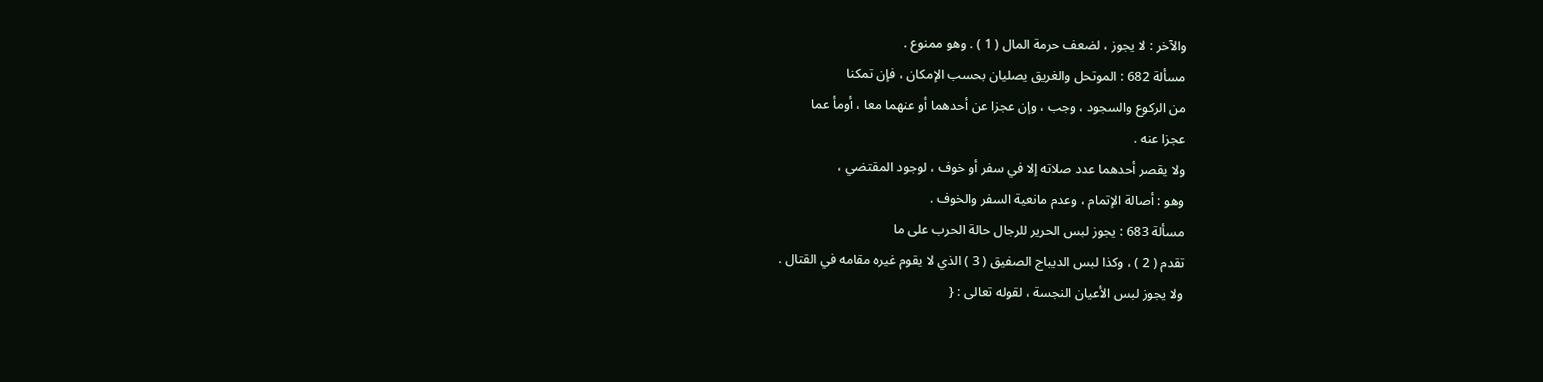والآخر : لا يجوز ، لضعف حرمة المال ( 1 ) . وهو ممنوع .
مسألة 682 : الموتحل والغريق يصليان بحسب الإمكان ، فإن تمكنا
من الركوع والسجود ، وجب ، وإن عجزا عن أحدهما أو عنهما معا ، أومأ عما
عجزا عنه .
ولا يقصر أحدهما عدد صلاته إلا في سفر أو خوف ، لوجود المقتضي ،
وهو : أصالة الإتمام ، وعدم مانعية السفر والخوف .
مسألة 683 : يجوز لبس الحرير للرجال حالة الحرب على ما
تقدم ( 2 ) ، وكذا لبس الديباج الصفيق ( 3 ) الذي لا يقوم غيره مقامه في القتال .
ولا يجوز لبس الأعيان النجسة ، لقوله تعالى : {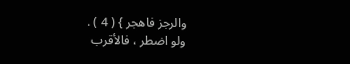والرجز فاهجر } ( 4 ) .
ولو اضطر ، فالأقرب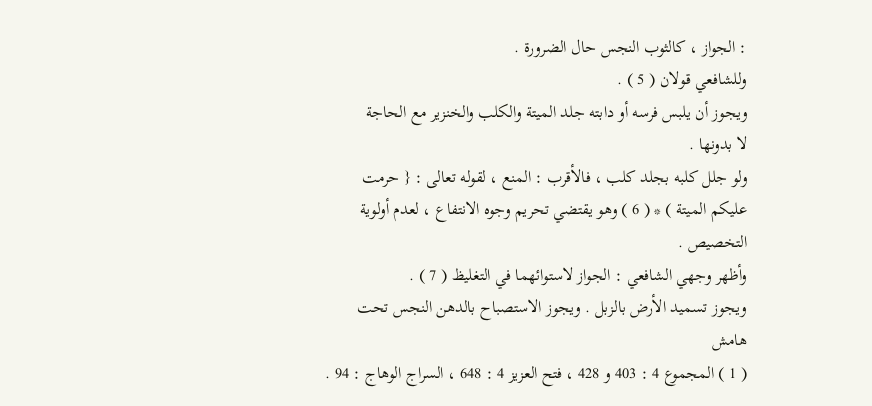: الجواز ، كالثوب النجس حال الضرورة .
وللشافعي قولان ( 5 ) .
ويجوز أن يلبس فرسه أو دابته جلد الميتة والكلب والخنزير مع الحاجة
لا بدونها .
ولو جلل كلبه بجلد كلب ، فالأقرب : المنع ، لقوله تعالى : { حرمت
عليكم الميتة ) * ( 6 ) وهو يقتضي تحريم وجوه الانتفاع ، لعدم أولوية
التخصيص .
وأظهر وجهي الشافعي : الجواز لاستوائهما في التغليظ ( 7 ) .
ويجوز تسميد الأرض بالزبل . ويجوز الاستصباح بالدهن النجس تحت
هامش
( 1 ) المجموع 4 : 403 و 428 ، فتح العزيز 4 : 648 ، السراج الوهاج : 94 .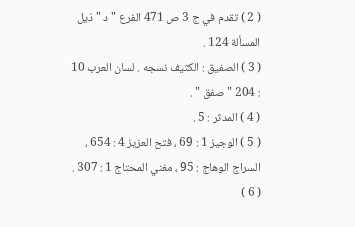( 2 ) تقدم في ج 3 ص 471 الفرع " د " ذيل المسألة 124 .
( 3 ) الصفيق : الكثيف نسجه . لسان العرب 10 : 204 " صفق " .
( 4 ) المدثر : 5 .
( 5 ) الوجيز 1 : 69 ، فتح العزيز 4 : 654 ، السراج الوهاج : 95 ، مغني المحتاج 1 : 307 .
( 6 )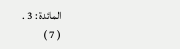المائدة : 3 .
( 7 )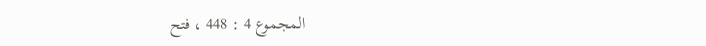المجموع 4 : 448 ، فتح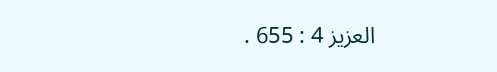العزيز 4 : 655 .